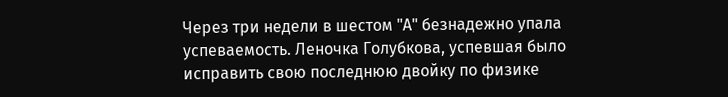Через три недели в шестом "А" безнадежно упала успеваемость. Леночка Голубкова, успевшая было исправить свою последнюю двойку по физике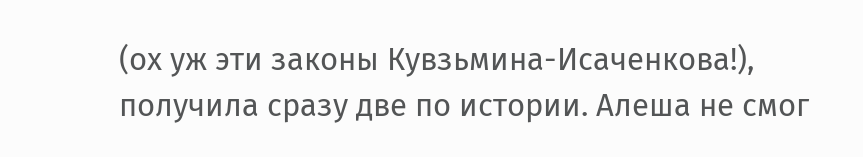(ох уж эти законы Кувзьмина-Исаченкова!), получила сразу две по истории. Алеша не смог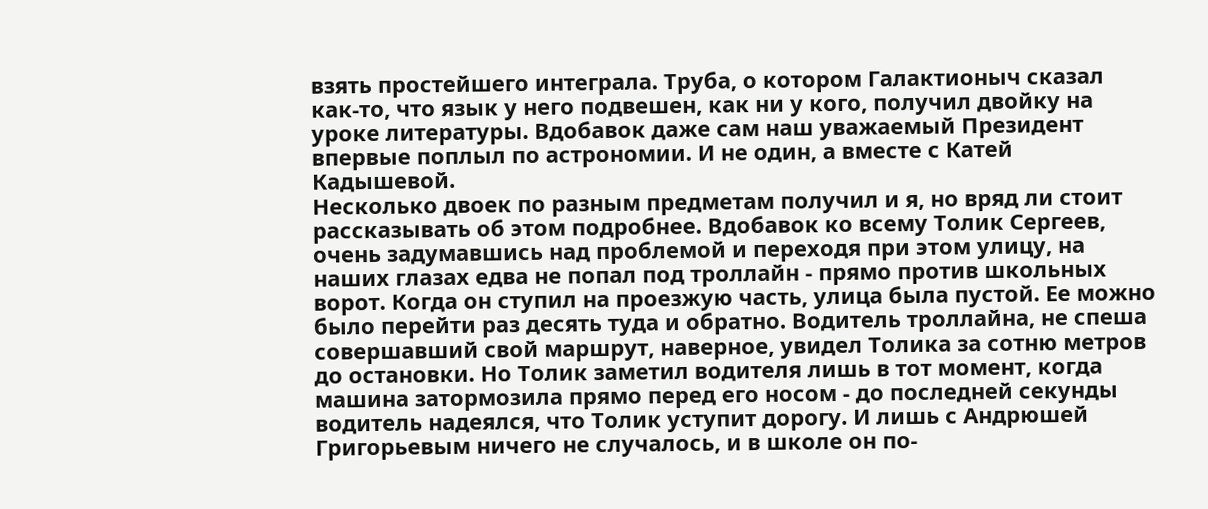взять простейшего интеграла. Труба, о котором Галактионыч сказал как-то, что язык у него подвешен, как ни у кого, получил двойку на уроке литературы. Вдобавок даже сам наш уважаемый Президент впервые поплыл по астрономии. И не один, а вместе с Катей Кадышевой.
Несколько двоек по разным предметам получил и я, но вряд ли стоит рассказывать об этом подробнее. Вдобавок ко всему Толик Сергеев, очень задумавшись над проблемой и переходя при этом улицу, на наших глазах едва не попал под троллайн - прямо против школьных ворот. Когда он ступил на проезжую часть, улица была пустой. Ее можно было перейти раз десять туда и обратно. Водитель троллайна, не спеша совершавший свой маршрут, наверное, увидел Толика за сотню метров до остановки. Но Толик заметил водителя лишь в тот момент, когда машина затормозила прямо перед его носом - до последней секунды водитель надеялся, что Толик уступит дорогу. И лишь с Андрюшей Григорьевым ничего не случалось, и в школе он по-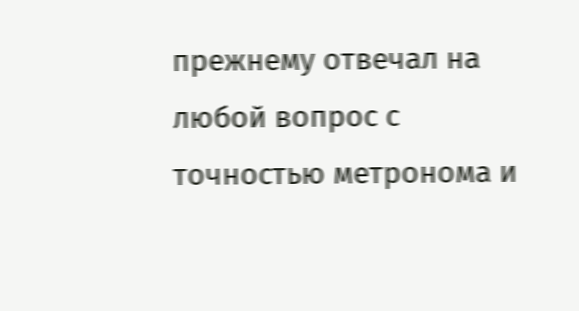прежнему отвечал на любой вопрос с точностью метронома и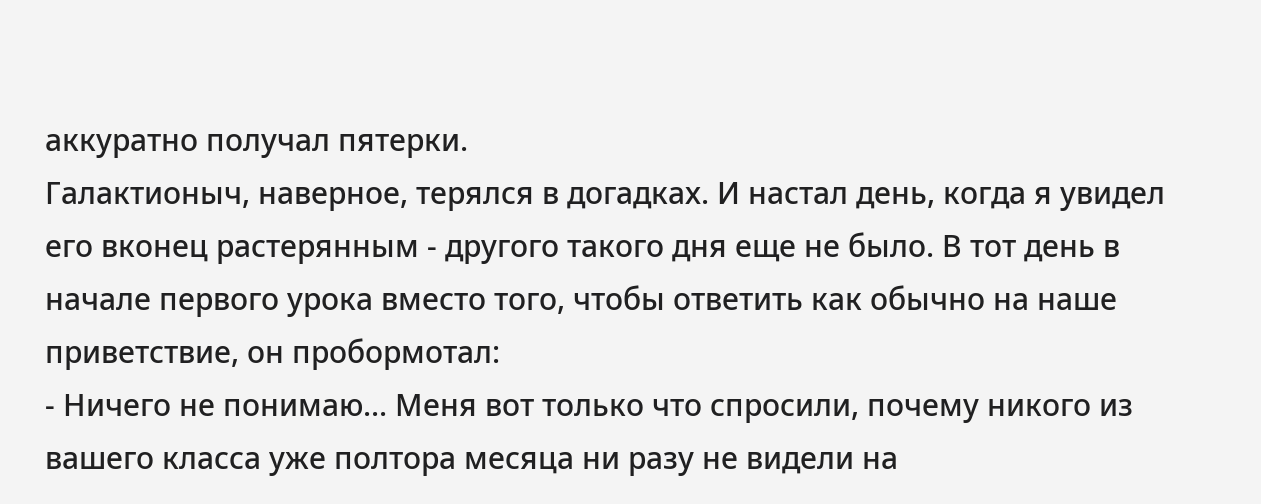аккуратно получал пятерки.
Галактионыч, наверное, терялся в догадках. И настал день, когда я увидел его вконец растерянным - другого такого дня еще не было. В тот день в начале первого урока вместо того, чтобы ответить как обычно на наше приветствие, он пробормотал:
- Ничего не понимаю... Меня вот только что спросили, почему никого из вашего класса уже полтора месяца ни разу не видели на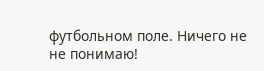футбольном поле. Ничего не не понимаю!